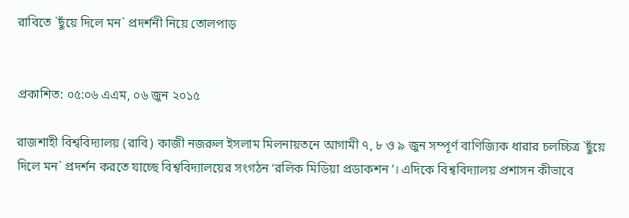রাবিতে `ছুঁয়ে দিলে মন` প্রদর্শনী নিয়ে তোলপাড়


প্রকাশিত: ০৫:০৬ এএম, ০৬ জুন ২০১৫

রাজশাহী বিশ্ববিদ্যালয় (রাবি) কাজী নজরুল ইসলাম মিলনায়তনে আগামী ৭, ৮ ও ৯ জুন সম্পূর্ণ বাণিজ্যিক ধারার চলচ্চিত্র `ছুঁয়ে দিলে মন` প্রদর্শন করতে যাচ্ছে বিশ্ববিদ্যালয়ের সংগঠন ‘রলিক মিডিয়া প্রডাকশন’। এদিকে বিশ্ববিদ্যালয় প্রশাসন কীভাবে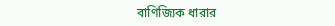বাণিজ্যিক ধারার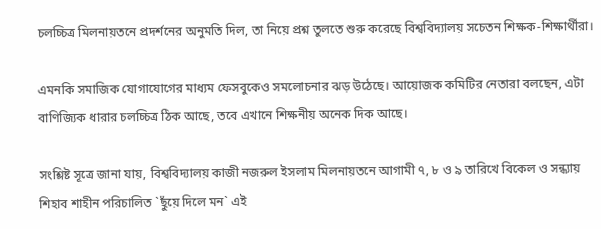চলচ্চিত্র মিলনায়তনে প্রদর্শনের অনুমতি দিল, তা নিয়ে প্রশ্ন তুলতে শুরু করেছে বিশ্ববিদ্যালয় সচেতন শিক্ষক-শিক্ষার্থীরা।

এমনকি সমাজিক যোগাযোগের মাধ্যম ফেসবুকেও সমলোচনার ঝড় উঠেছে। আয়োজক কমিটির নেতারা বলছেন, এটা বাণিজ্যিক ধারার চলচ্চিত্র ঠিক আছে, তবে এখানে শিক্ষনীয় অনেক দিক আছে।

সংশ্লিষ্ট সূত্রে জানা যায়, বিশ্ববিদ্যালয় কাজী নজরুল ইসলাম মিলনায়তনে আগামী ৭, ৮ ও ৯ তারিখে বিকেল ও সন্ধ্যায় শিহাব শাহীন পরিচালিত `ছুঁয়ে দিলে মন` এই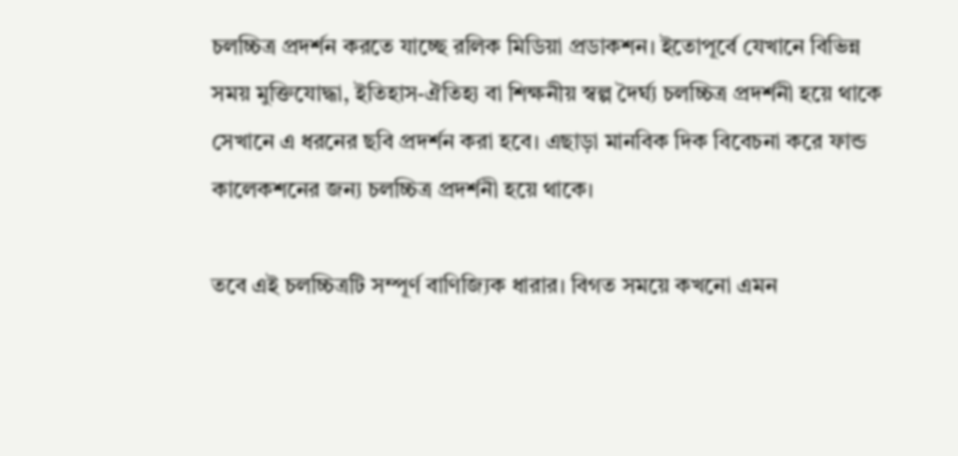চলচ্চিত্র প্রদর্শন করতে যাচ্ছে রলিক মিডিয়া প্রডাকশন। ইতোপূর্বে যেখানে বিভিন্ন সময় মুক্তিযোদ্ধা, ইতিহাস-ঐতিহ্য বা শিক্ষনীয় স্বল্প দৈর্ঘ্য চলচ্চিত্র প্রদর্শনী হয়ে থাকে সেখানে এ ধরনের ছবি প্রদর্শন করা হবে। এছাড়া মানবিক দিক বিবেচনা করে ফান্ড কালেকশনের জন্য চলচ্চিত্র প্রদর্শনী হয়ে থাকে।

তবে এই চলচ্চিত্রটি সম্পূর্ণ বাণিজ্যিক ধারার। বিগত সময়ে কখনো এমন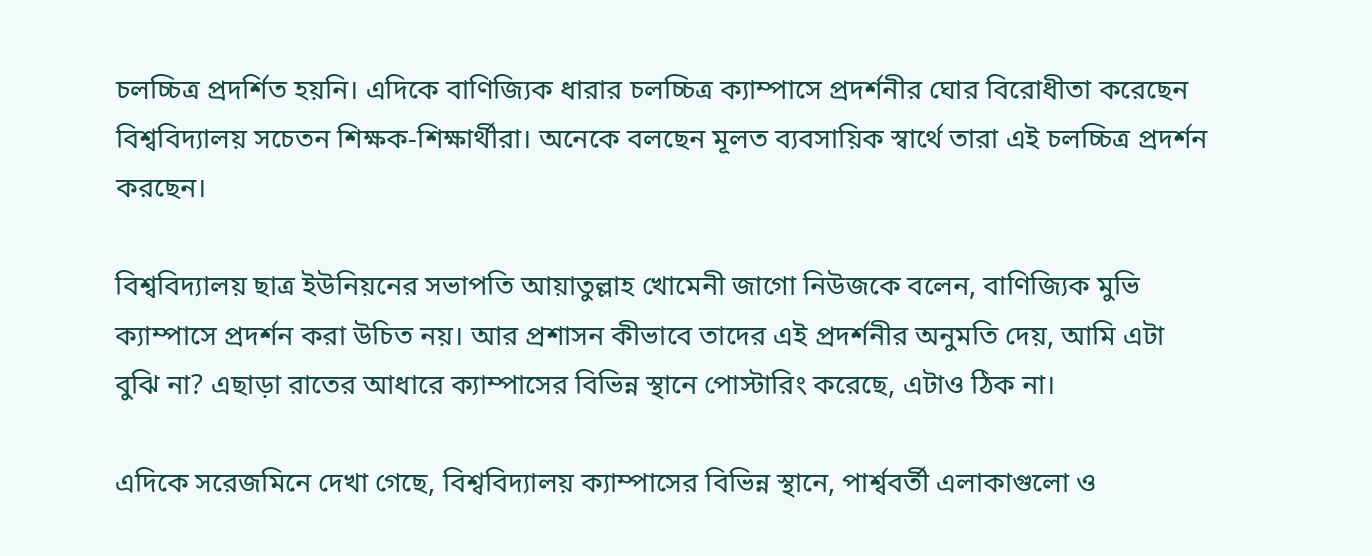চলচ্চিত্র প্রদর্শিত হয়নি। এদিকে বাণিজ্যিক ধারার চলচ্চিত্র ক্যাম্পাসে প্রদর্শনীর ঘোর বিরোধীতা করেছেন বিশ্ববিদ্যালয় সচেতন শিক্ষক-শিক্ষার্থীরা। অনেকে বলছেন মূলত ব্যবসায়িক স্বার্থে তারা এই চলচ্চিত্র প্রদর্শন করছেন।

বিশ্ববিদ্যালয় ছাত্র ইউনিয়নের সভাপতি আয়াতুল্লাহ খোমেনী জাগো নিউজকে বলেন, বাণিজ্যিক মুভি ক্যাম্পাসে প্রদর্শন করা উচিত নয়। আর প্রশাসন কীভাবে তাদের এই প্রদর্শনীর অনুমতি দেয়, আমি এটা বুঝি না? এছাড়া রাতের আধারে ক্যাম্পাসের বিভিন্ন স্থানে পোস্টারিং করেছে, এটাও ঠিক না।

এদিকে সরেজমিনে দেখা গেছে, বিশ্ববিদ্যালয় ক্যাম্পাসের বিভিন্ন স্থানে, পার্শ্ববর্তী এলাকাগুলো ও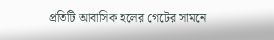প্রতিটি আবাসিক হলের গেটের সামনে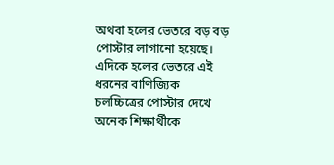অথবা হলের ভেতরে বড় বড় পোস্টার লাগানো হয়েছে। এদিকে হলের ভেতরে এই ধরনের বাণিজ্যিক চলচ্চিত্রের পোস্টার দেখে অনেক শিক্ষার্থীকে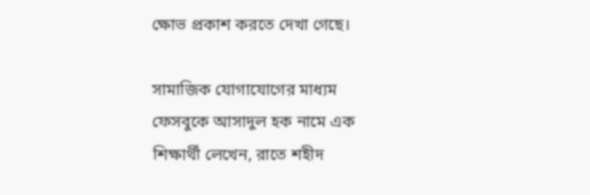ক্ষোভ প্রকাশ করতে দেখা গেছে।

সামাজিক যোগাযোগের মাধ্যম ফেসবুকে আসাদুল হক নামে এক শিক্ষার্থী লেখেন, রাতে শহীদ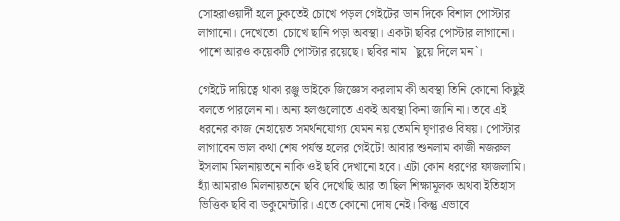সোহরাওয়ার্দী হলে ঢুকতেই চোখে পড়ল গেইটের ডান দিকে বিশাল পোস্টার লাগানো। দেখেতো  চোখে ছানি পড়া অবস্থা। একটা ছবির পোস্টার লাগানো। পাশে আরও কয়েকটি পোস্টার রয়েছে। ছবির নাম  `ছুয়ে দিলে মন`।

গেইটে দায়িত্বে থাকা রঞ্জু ভাইকে জিজ্ঞেস করলাম কী অবস্থা তিনি কোনো কিছুই বলতে পারলেন না। অন্য হলগুলোতে একই অবস্থা কিনা জানি না। তবে এই ধরনের কাজ নেহায়েত সমর্থনযোগ্য যেমন নয় তেমনি ঘৃণারও বিষয়। পোস্টার লাগাবেন ভাল কথা শেষ পর্যন্ত হলের গেইটে! আবার শুনলাম কাজী নজরুল ইসলাম মিলনায়তনে নাকি ওই ছবি দেখানো হবে। এটা কোন ধরণের ফাজলামি। হ্যাঁ আমরাও মিলনায়তনে ছবি দেখেছি আর তা ছিল শিক্ষামূলক অথবা ইতিহাস ভিত্তিক ছবি বা ডকুমেন্টারি। এতে কোনো দোষ নেই। কিন্তু এভাবে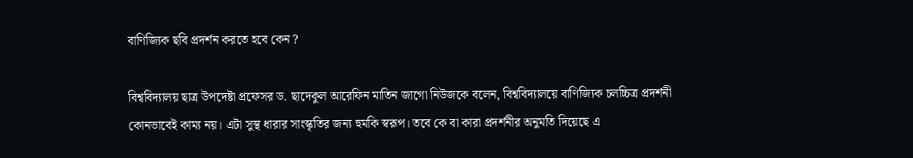বাণিজ্যিক ছবি প্রদর্শন করতে হবে কেন ?

বিশ্ববিদ্যালয় ছাত্র উপদেষ্টা প্রফেসর ড. ছাদেকুল আরেফিন মাতিন জাগো নিউজকে বলেন, বিশ্ববিদ্যালয়ে বাণিজ্যিক চলচ্চিত্র প্রদর্শনী কোনভাবেই কাম্য নয়। এটা সুস্থ ধারার সাংস্কৃতির জন্য হুমকি স্বরূপ। তবে কে বা কারা প্রদর্শনীর অনুমতি দিয়েছে এ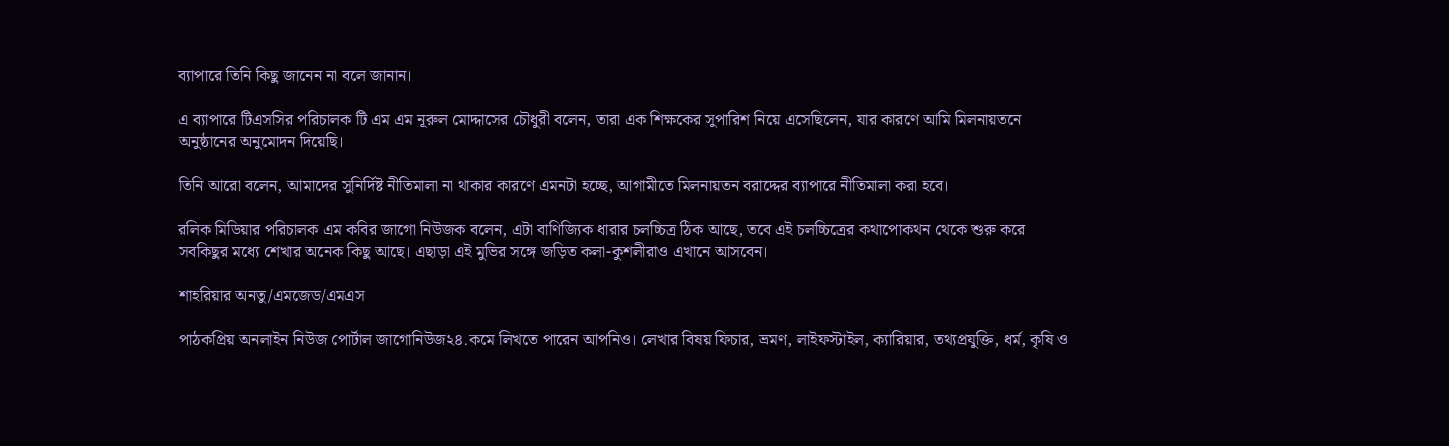ব্যাপারে তিনি কিছু জানেন না বলে জানান।

এ ব্যাপারে টিএসসির পরিচালক টি এম এম নূরুল মোদ্দাসের চৌধুরী বলেন, তারা এক শিক্ষকের সুপারিশ নিয়ে এসেছিলেন, যার কারণে আমি মিলনায়তনে অনুষ্ঠানের অনুমোদন দিয়েছি।

তিনি আরো বলেন, আমাদের সুনির্দিষ্ট নীতিমালা না থাকার কারণে এমনটা হচ্ছে, আগামীতে মিলনায়তন বরাদ্দের ব্যাপারে নীতিমালা করা হবে।

রলিক মিডিয়ার পরিচালক এম কবির জাগো নিউজক বলেন, এটা বাণিজ্যিক ধারার চলচ্চিত্র ঠিক আছে, তবে এই চলচ্চিত্রের কথাপোকথন থেকে শুরু করে সবকিছুর মধ্যে শেখার অনেক কিছু আছে। এছাড়া এই মুভির সঙ্গে জড়িত কলা-কুশলীরাও এখানে আসবেন।

শাহরিয়ার অনতু/এমজেড/এমএস

পাঠকপ্রিয় অনলাইন নিউজ পোর্টাল জাগোনিউজ২৪.কমে লিখতে পারেন আপনিও। লেখার বিষয় ফিচার, ভ্রমণ, লাইফস্টাইল, ক্যারিয়ার, তথ্যপ্রযুক্তি, ধর্ম, কৃষি ও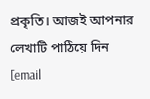প্রকৃতি। আজই আপনার লেখাটি পাঠিয়ে দিন [email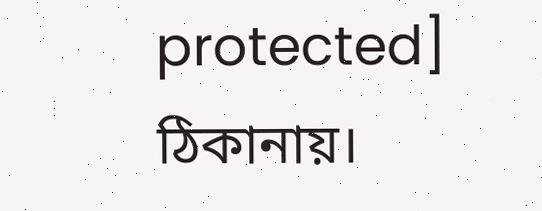protected] ঠিকানায়।